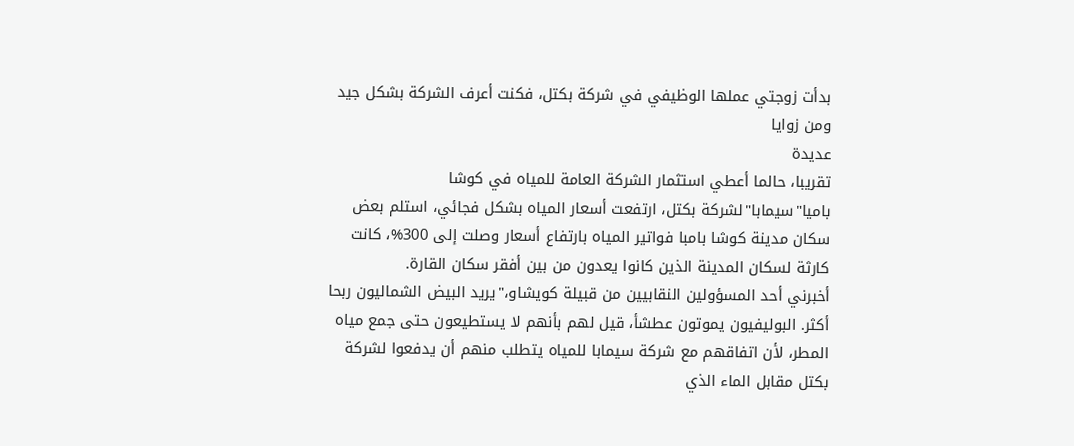بدأت زوجتي عملها الوظيفي في شركة بكتل، فكنت أعرف الشركة بشكل جيد ومن زوايا
عديدة
تقريبا، حالما أعطي استثمار الشركة العامة للمياه في كوشا باميا"سيمابا"لشركة بكتل، ارتفعت أسعار المياه بشكل فجائي، استلم بعض سكان مدينة كوشا بامبا فواتير المياه بارتفاع أسعار وصلت إلى 300%، كانت كارثة لسكان المدينة الذين كانوا يعدون من بين أفقر سكان القارة.
أخبرني أحد المسؤولين النقابيين من قبيلة كويشاو،"يريد البيض الشماليون ربحا أكثر. البوليفيون يموتون عطشأ، قيل لهم بأنهم لا يستطيعون حتى جمع مياه المطر، لأن اتفاقهم مع شركة سيمابا للمياه يتطلب منهم أن يدفعوا لشركة بكتل مقابل الماء الذي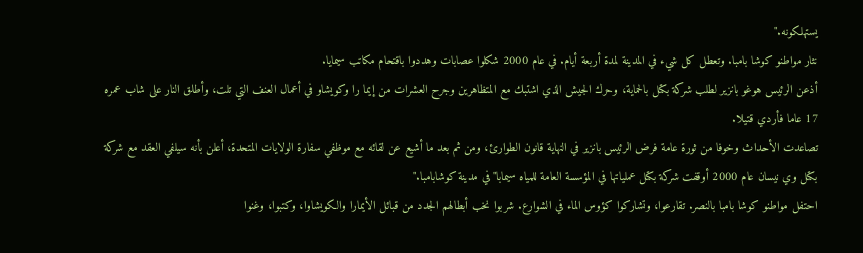يستهلكونه."
نثار مواطنو کوشا بامبا. وتعطل كل شيء في المدينة لمدة أربعة أيام. في عام 2000 شكلوا عصابات وهددوا باقتحام مكاتب سيمايا.
أذعن الرئيس هوغو بانزير لطلب شركة بكتل بالحماية، وحرك الجيش الذي اشتبك مع المتظاهرين وجرح العشرات من إيما را وكويشاو في أعمال العنف التي تلت، وأطلق النار على شاب عمره 17 عاما فأردي قتيلا.
تصاعدت الأحداث وخوفا من ثورة عامة فرض الرئيس بانزير في النهاية قانون الطوارئ، ومن ثم بعد ما أشيع عن لقائه مع موظفي سفارة الولايات المتحدة، أعلن بأنه سيلفي العقد مع شركة بكتل وي نيسان عام 2000 أوقفت شركة بكتل عملياتها في المؤسسة العامة للمياه سيمابا"في مدينة كوشابامبا."
احتفل مواطنو كوشا بامبا بالنصر. تقارعوا، وتشاركوا كؤوس الماء في الشوارع. شربوا نخب أبطالهم الجدد من قبائل الأيمارا والكويشاوا، وكتبوا، وغنوا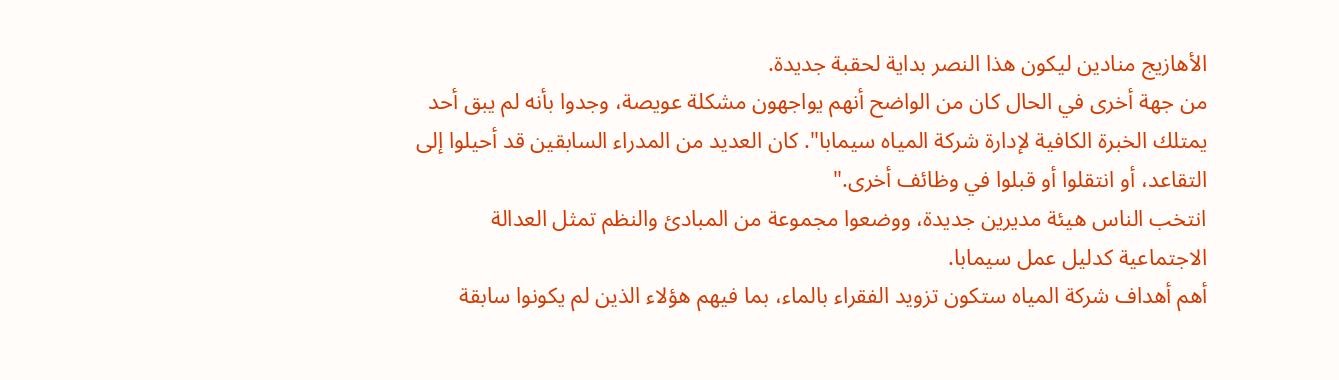الأهازيج منادين ليكون هذا النصر بداية لحقبة جديدة.
من جهة أخرى في الحال كان من الواضح أنهم يواجهون مشكلة عويصة، وجدوا بأنه لم يبق أحد يمتلك الخبرة الكافية لإدارة شركة المياه سيمابا". كان العديد من المدراء السابقين قد أحيلوا إلى التقاعد، أو انتقلوا أو قبلوا في وظائف أخرى."
انتخب الناس هيئة مديرين جديدة، ووضعوا مجموعة من المبادئ والنظم تمثل العدالة الاجتماعية كدليل عمل سيمابا.
أهم أهداف شركة المياه ستكون تزويد الفقراء بالماء، بما فيهم هؤلاء الذين لم يكونوا سابقة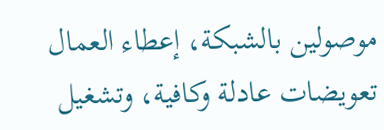موصولين بالشبكة، إعطاء العمال تعويضات عادلة وكافية، وتشغيل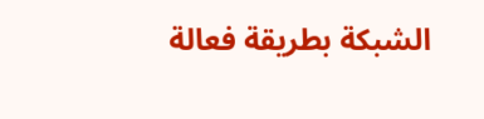الشبكة بطريقة فعالة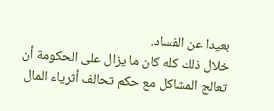بعيدا عن الفساد.
خلال ذلك كله كان ما يزال على الحكومة أن تعالج المشاكل مع حكم تحالف أثرياء المال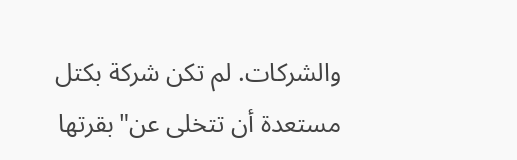والشركات. لم تكن شركة بكتل مستعدة أن تتخلى عن"بقرتها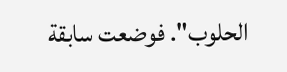الحلوب". فوضعت سابقة